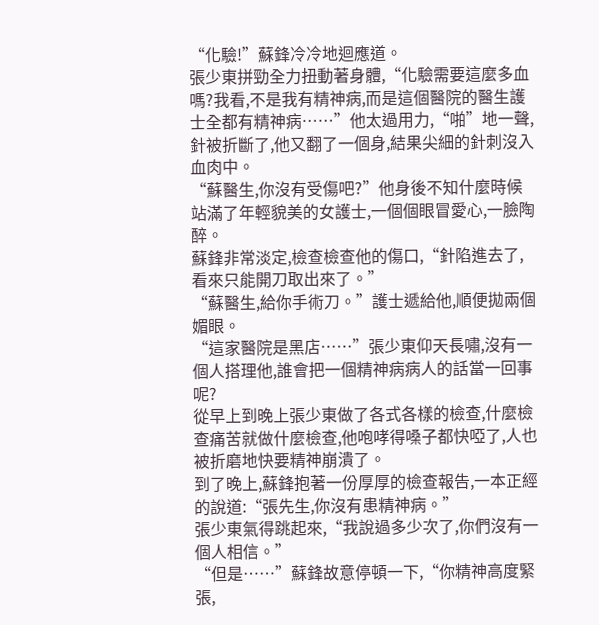“化驗!”蘇鋒冷冷地迴應道。
張少東拼勁全力扭動著身體,“化驗需要這麼多血嗎?我看,不是我有精神病,而是這個醫院的醫生護士全都有精神病……”他太過用力,“啪”地一聲,針被折斷了,他又翻了一個身,結果尖細的針刺沒入血肉中。
“蘇醫生,你沒有受傷吧?”他身後不知什麼時候站滿了年輕貌美的女護士,一個個眼冒愛心,一臉陶醉。
蘇鋒非常淡定,檢查檢查他的傷口,“針陷進去了,看來只能開刀取出來了。”
“蘇醫生,給你手術刀。”護士遞給他,順便拋兩個媚眼。
“這家醫院是黑店……”張少東仰天長嘯,沒有一個人搭理他,誰會把一個精神病病人的話當一回事呢?
從早上到晚上張少東做了各式各樣的檢查,什麼檢查痛苦就做什麼檢查,他咆哮得嗓子都快啞了,人也被折磨地快要精神崩潰了。
到了晚上,蘇鋒抱著一份厚厚的檢查報告,一本正經的說道:“張先生,你沒有患精神病。”
張少東氣得跳起來,“我說過多少次了,你們沒有一個人相信。”
“但是……”蘇鋒故意停頓一下,“你精神高度緊張,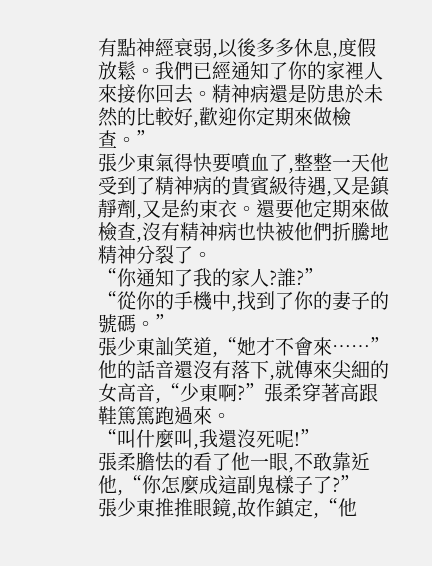有點神經衰弱,以後多多休息,度假放鬆。我們已經通知了你的家裡人來接你回去。精神病還是防患於未然的比較好,歡迎你定期來做檢查。”
張少東氣得快要噴血了,整整一天他受到了精神病的貴賓級待遇,又是鎮靜劑,又是約束衣。還要他定期來做檢查,沒有精神病也快被他們折騰地精神分裂了。
“你通知了我的家人?誰?”
“從你的手機中,找到了你的妻子的號碼。”
張少東訕笑道,“她才不會來……”
他的話音還沒有落下,就傳來尖細的女高音,“少東啊?”張柔穿著高跟鞋篤篤跑過來。
“叫什麼叫,我還沒死呢!”
張柔膽怯的看了他一眼,不敢靠近他,“你怎麼成這副鬼樣子了?”
張少東推推眼鏡,故作鎮定,“他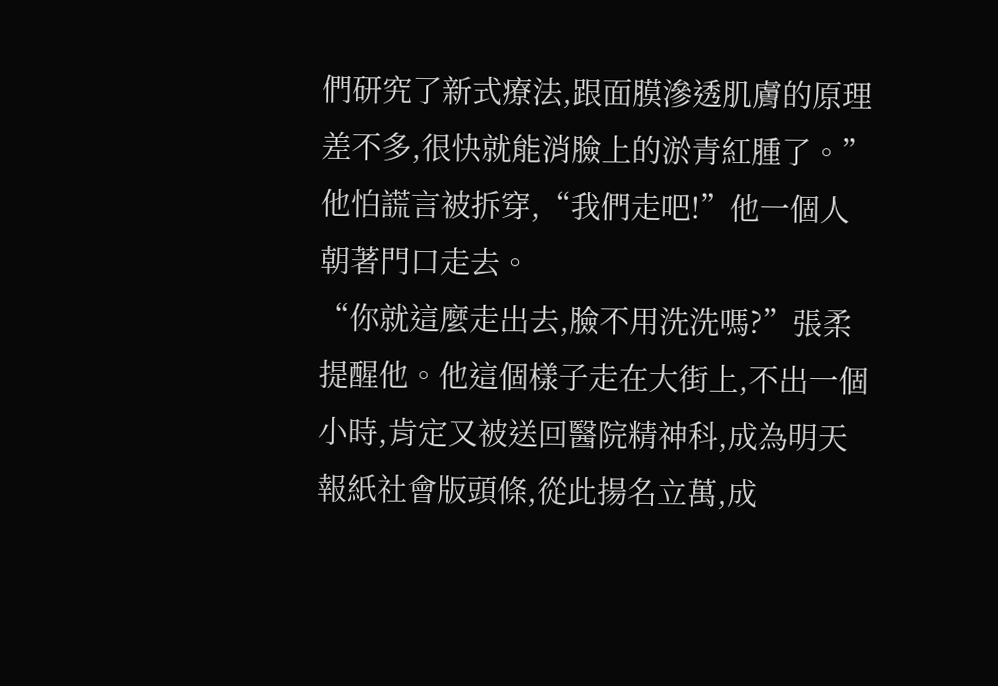們研究了新式療法,跟面膜滲透肌膚的原理差不多,很快就能消臉上的淤青紅腫了。”他怕謊言被拆穿,“我們走吧!”他一個人朝著門口走去。
“你就這麼走出去,臉不用洗洗嗎?”張柔提醒他。他這個樣子走在大街上,不出一個小時,肯定又被送回醫院精神科,成為明天報紙社會版頭條,從此揚名立萬,成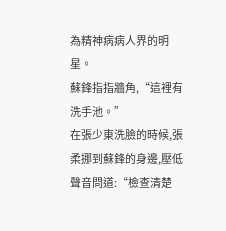為精神病病人界的明星。
蘇鋒指指牆角,“這裡有洗手池。”
在張少東洗臉的時候,張柔挪到蘇鋒的身邊,壓低聲音問道:“檢查清楚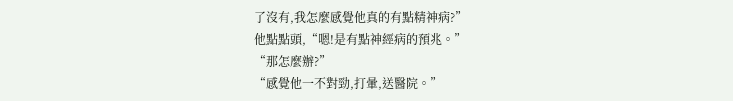了沒有,我怎麼感覺他真的有點精神病?”
他點點頭,“嗯!是有點神經病的預兆。”
“那怎麼辦?”
“感覺他一不對勁,打暈,送醫院。”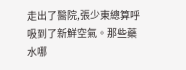走出了醫院,張少東總算呼吸到了新鮮空氣。那些藥水哪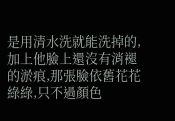是用清水洗就能洗掉的,加上他臉上還沒有消褪的淤痕,那張臉依舊花花綠綠,只不過顏色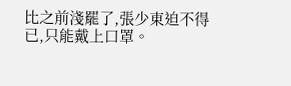比之前淺罷了,張少東迫不得已,只能戴上口罩。